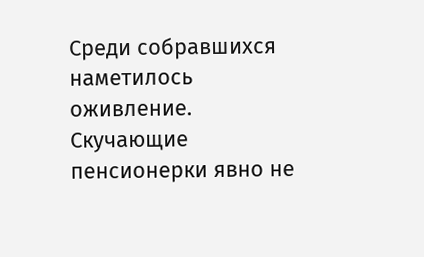Среди собравшихся наметилось оживление. Скучающие пенсионерки явно не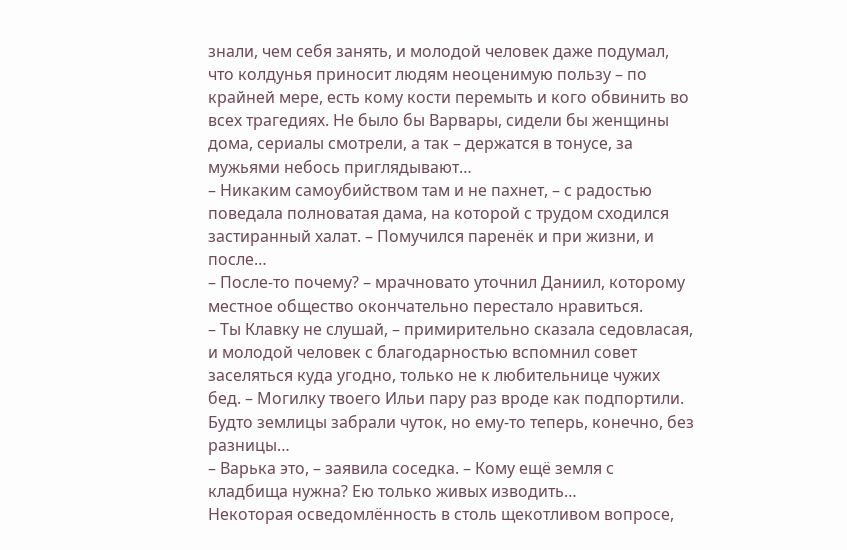знали, чем себя занять, и молодой человек даже подумал, что колдунья приносит людям неоценимую пользу – по крайней мере, есть кому кости перемыть и кого обвинить во всех трагедиях. Не было бы Варвары, сидели бы женщины дома, сериалы смотрели, а так – держатся в тонусе, за мужьями небось приглядывают…
– Никаким самоубийством там и не пахнет, – с радостью поведала полноватая дама, на которой с трудом сходился застиранный халат. – Помучился паренёк и при жизни, и после…
– После-то почему? – мрачновато уточнил Даниил, которому местное общество окончательно перестало нравиться.
– Ты Клавку не слушай, – примирительно сказала седовласая, и молодой человек с благодарностью вспомнил совет заселяться куда угодно, только не к любительнице чужих бед. – Могилку твоего Ильи пару раз вроде как подпортили. Будто землицы забрали чуток, но ему-то теперь, конечно, без разницы…
– Варька это, – заявила соседка. – Кому ещё земля с кладбища нужна? Ею только живых изводить…
Некоторая осведомлённость в столь щекотливом вопросе,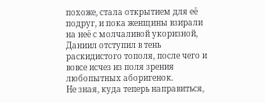похоже, стала открытием для её подруг, и пока женщины взирали на неё с молчаливой укоризной, Даниил отступил в тень раскидистого тополя, после чего и вовсе исчез из поля зрения любопытных аборигенок.
Не зная, куда теперь направиться,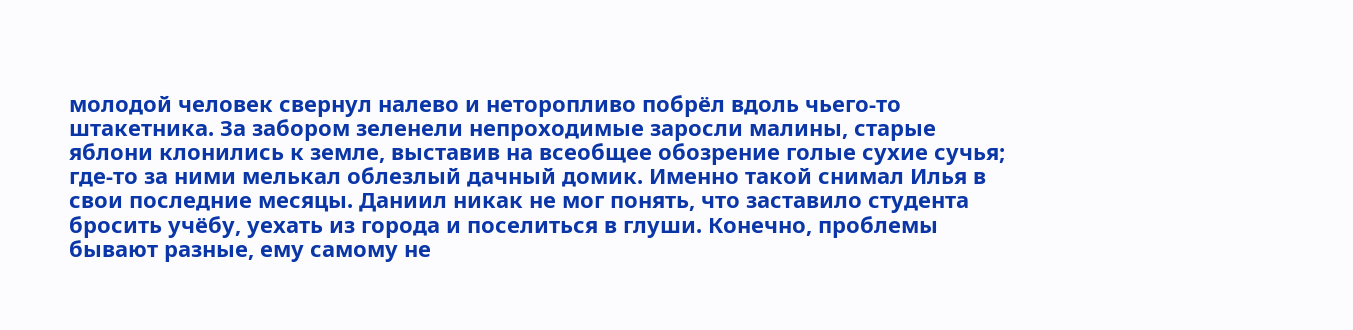молодой человек свернул налево и неторопливо побрёл вдоль чьего-то штакетника. За забором зеленели непроходимые заросли малины, старые яблони клонились к земле, выставив на всеобщее обозрение голые сухие сучья; где-то за ними мелькал облезлый дачный домик. Именно такой снимал Илья в свои последние месяцы. Даниил никак не мог понять, что заставило студента бросить учёбу, уехать из города и поселиться в глуши. Конечно, проблемы бывают разные, ему самому не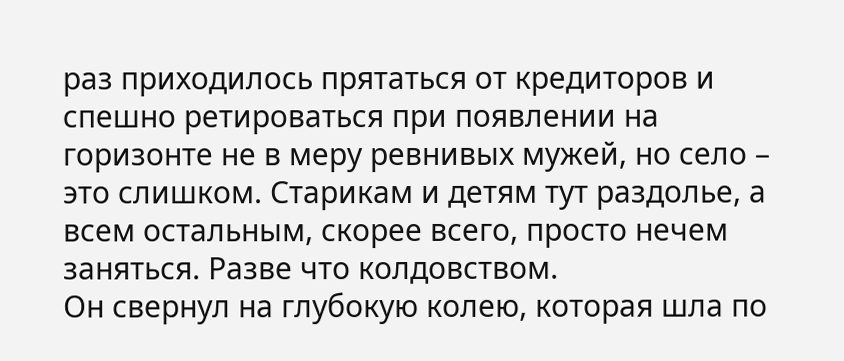раз приходилось прятаться от кредиторов и спешно ретироваться при появлении на горизонте не в меру ревнивых мужей, но село – это слишком. Старикам и детям тут раздолье, а всем остальным, скорее всего, просто нечем заняться. Разве что колдовством.
Он свернул на глубокую колею, которая шла по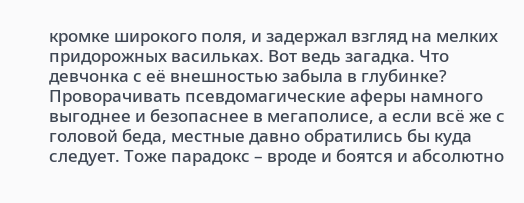кромке широкого поля, и задержал взгляд на мелких придорожных васильках. Вот ведь загадка. Что девчонка с её внешностью забыла в глубинке? Проворачивать псевдомагические аферы намного выгоднее и безопаснее в мегаполисе, а если всё же с головой беда, местные давно обратились бы куда следует. Тоже парадокс – вроде и боятся и абсолютно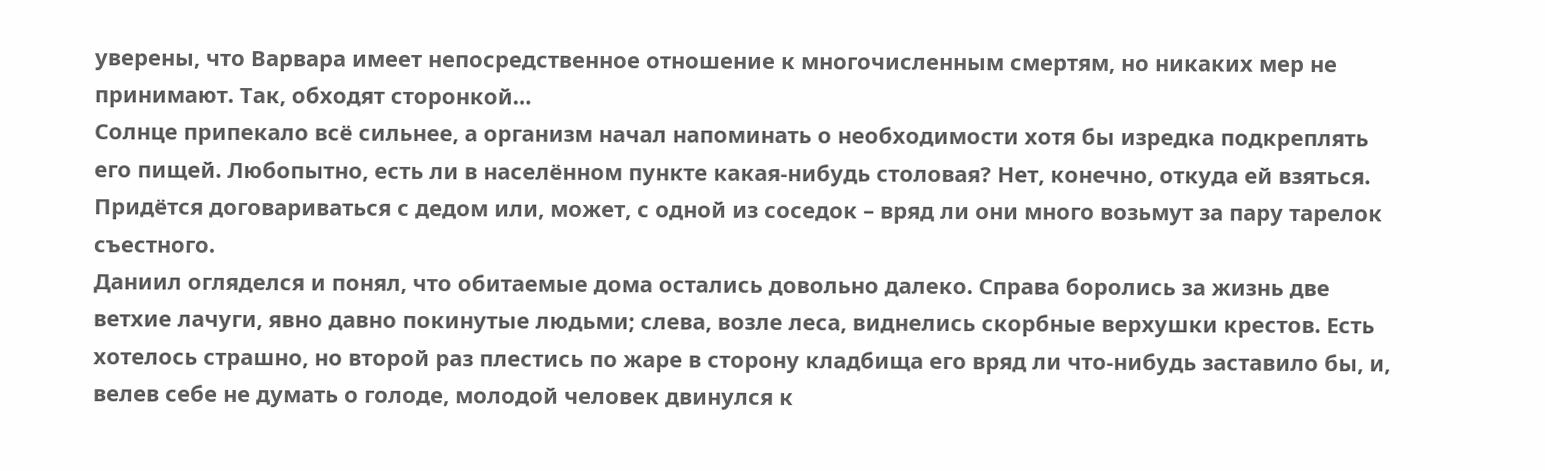уверены, что Варвара имеет непосредственное отношение к многочисленным смертям, но никаких мер не принимают. Так, обходят сторонкой…
Солнце припекало всё сильнее, а организм начал напоминать о необходимости хотя бы изредка подкреплять его пищей. Любопытно, есть ли в населённом пункте какая-нибудь столовая? Нет, конечно, откуда ей взяться. Придётся договариваться с дедом или, может, с одной из соседок – вряд ли они много возьмут за пару тарелок съестного.
Даниил огляделся и понял, что обитаемые дома остались довольно далеко. Справа боролись за жизнь две ветхие лачуги, явно давно покинутые людьми; слева, возле леса, виднелись скорбные верхушки крестов. Есть хотелось страшно, но второй раз плестись по жаре в сторону кладбища его вряд ли что-нибудь заставило бы, и, велев себе не думать о голоде, молодой человек двинулся к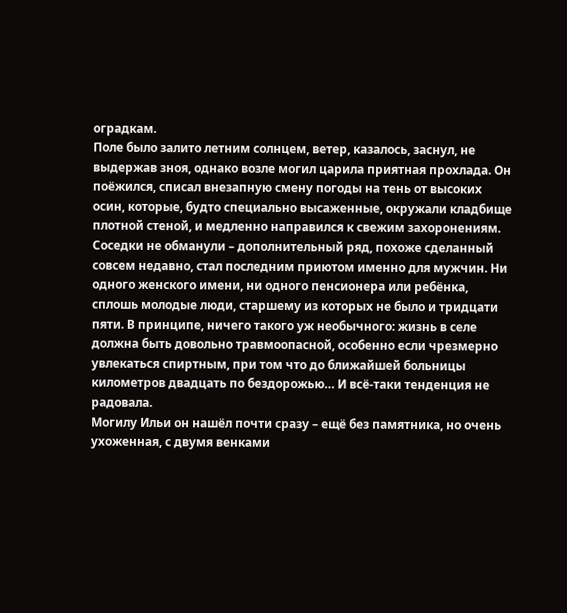оградкам.
Поле было залито летним солнцем, ветер, казалось, заснул, не выдержав зноя, однако возле могил царила приятная прохлада. Он поёжился, списал внезапную смену погоды на тень от высоких осин, которые, будто специально высаженные, окружали кладбище плотной стеной, и медленно направился к свежим захоронениям. Соседки не обманули – дополнительный ряд, похоже сделанный совсем недавно, стал последним приютом именно для мужчин. Ни одного женского имени, ни одного пенсионера или ребёнка, сплошь молодые люди, старшему из которых не было и тридцати пяти. В принципе, ничего такого уж необычного: жизнь в селе должна быть довольно травмоопасной, особенно если чрезмерно увлекаться спиртным, при том что до ближайшей больницы километров двадцать по бездорожью… И всё-таки тенденция не радовала.
Могилу Ильи он нашёл почти сразу – ещё без памятника, но очень ухоженная, с двумя венками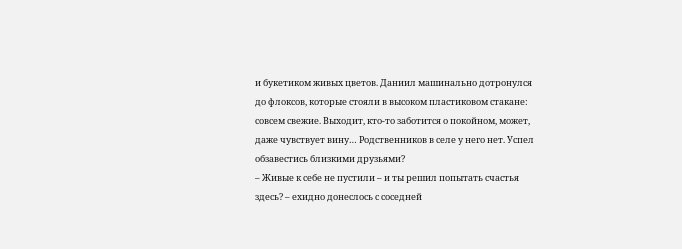и букетиком живых цветов. Даниил машинально дотронулся до флоксов, которые стояли в высоком пластиковом стакане: совсем свежие. Выходит, кто-то заботится о покойном, может, даже чувствует вину… Родственников в селе у него нет. Успел обзавестись близкими друзьями?
– Живые к себе не пустили – и ты решил попытать счастья здесь? – ехидно донеслось с соседней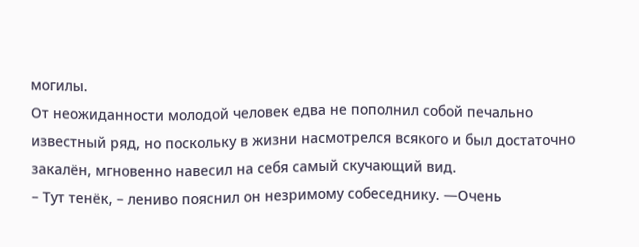могилы.
От неожиданности молодой человек едва не пополнил собой печально известный ряд, но поскольку в жизни насмотрелся всякого и был достаточно закалён, мгновенно навесил на себя самый скучающий вид.
– Тут тенёк, – лениво пояснил он незримому собеседнику. —Очень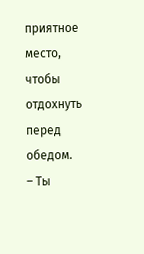приятное место, чтобы отдохнуть перед обедом.
– Ты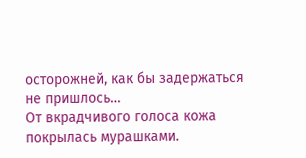осторожней, как бы задержаться не пришлось…
От вкрадчивого голоса кожа покрылась мурашками.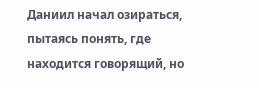Даниил начал озираться, пытаясь понять, где находится говорящий, но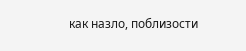как назло, поблизости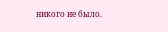никого не было.